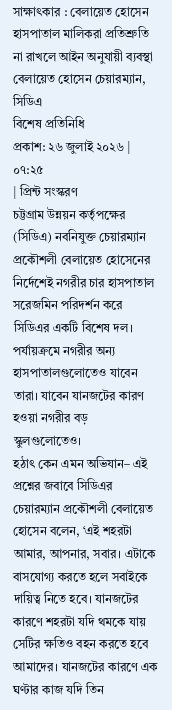সাক্ষাৎকার : বেলায়েত হোসেন
হাসপাতাল মালিকরা প্রতিশ্রুতি না রাখলে আইন অনুযায়ী ব্যবস্থা
বেলায়েত হোসেন চেয়ারম্যান, সিডিএ
বিশেষ প্রতিনিধি
প্রকাশ: ২৬ জুলাই ২০২৬ | ০৭:২৫
| প্রিন্ট সংস্করণ
চট্টগ্রাম উন্নয়ন কর্তৃপক্ষের (সিডিএ) নবনিযুক্ত চেয়ারম্যান প্রকৌশলী বেলায়েত হোসেনের নির্দেশেই নগরীর চার হাসপাতাল সরেজমিন পরিদর্শন করে সিডিএর একটি বিশেষ দল। পর্যায়ক্রমে নগরীর অন্য হাসপাতালগুলোতেও যাবেন তারা। যাবেন যানজটের কারণ হওয়া নগরীর বড় স্কুলগুলোতেও।
হঠাৎ কেন এমন অভিযান– এই প্রশ্নের জবাবে সিডিএর চেয়ারম্যান প্রকৌশলী বেলায়েত হোসেন বলেন, ‘এই শহরটা আমার, আপনার, সবার। এটাকে বাসযোগ্য করতে হলে সবাইকে দায়িত্ব নিতে হবে। যানজটের কারণে শহরটা যদি থমকে যায় সেটির ক্ষতিও বহন করতে হবে আমাদের। যানজটের কারণে এক ঘণ্টার কাজ যদি তিন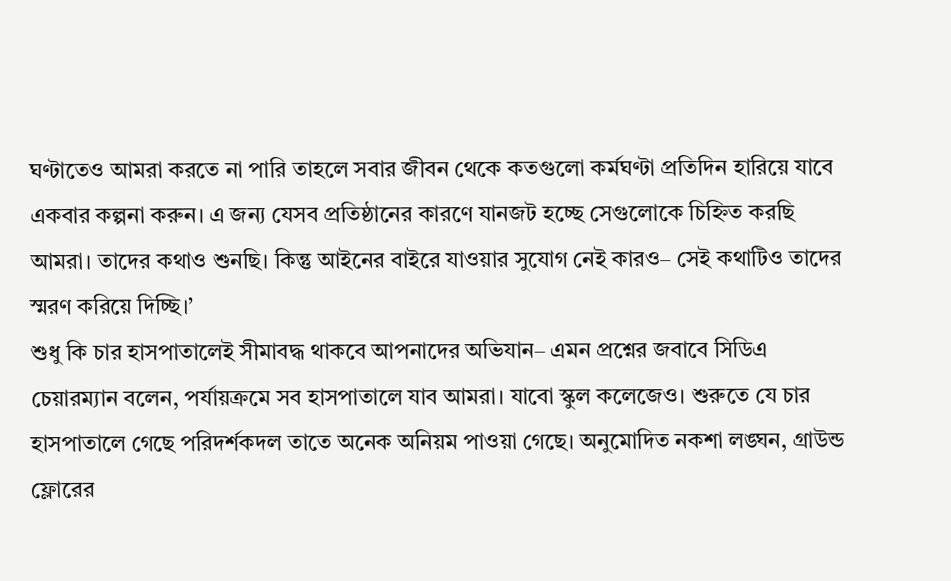ঘণ্টাতেও আমরা করতে না পারি তাহলে সবার জীবন থেকে কতগুলো কর্মঘণ্টা প্রতিদিন হারিয়ে যাবে একবার কল্পনা করুন। এ জন্য যেসব প্রতিষ্ঠানের কারণে যানজট হচ্ছে সেগুলোকে চিহ্নিত করছি আমরা। তাদের কথাও শুনছি। কিন্তু আইনের বাইরে যাওয়ার সুযোগ নেই কারও– সেই কথাটিও তাদের স্মরণ করিয়ে দিচ্ছি।’
শুধু কি চার হাসপাতালেই সীমাবদ্ধ থাকবে আপনাদের অভিযান– এমন প্রশ্নের জবাবে সিডিএ চেয়ারম্যান বলেন, পর্যায়ক্রমে সব হাসপাতালে যাব আমরা। যাবো স্কুল কলেজেও। শুরুতে যে চার হাসপাতালে গেছে পরিদর্শকদল তাতে অনেক অনিয়ম পাওয়া গেছে। অনুমোদিত নকশা লঙ্ঘন, গ্রাউন্ড ফ্লোরের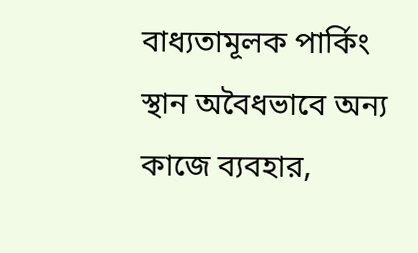বাধ্যতামূলক পার্কিং স্থান অবৈধভাবে অন্য কাজে ব্যবহার,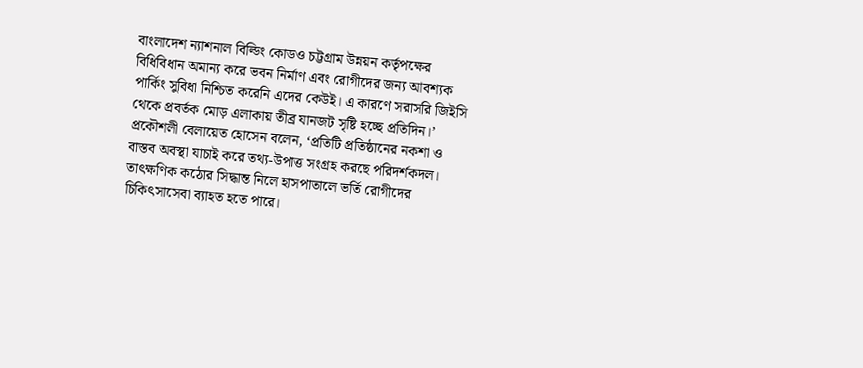বাংলাদেশ ন্যাশনাল বিল্ডিং কোডও চট্টগ্রাম উন্নয়ন কর্তৃপক্ষের বিধিবিধান অমান্য করে ভবন নির্মাণ এবং রোগীদের জন্য আবশ্যক পার্কিং সুবিধা নিশ্চিত করেনি এদের কেউই। এ কারণে সরাসরি জিইসি থেকে প্রবর্তক মোড় এলাকায় তীব্র যানজট সৃষ্টি হচ্ছে প্রতিদিন।’
প্রকৌশলী বেলায়েত হোসেন বলেন, ‘প্রতিটি প্রতিষ্ঠানের নকশা ও বাস্তব অবস্থা যাচাই করে তথ্য-উপাত্ত সংগ্রহ করছে পরিদর্শকদল। তাৎক্ষণিক কঠোর সিদ্ধান্ত নিলে হাসপাতালে ভর্তি রোগীদের চিকিৎসাসেবা ব্যাহত হতে পারে।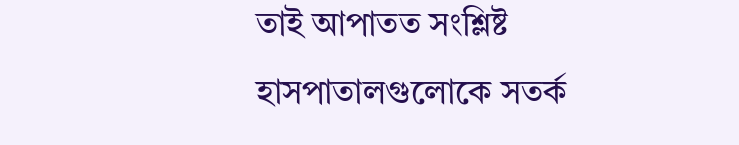তাই আপাতত সংশ্লিষ্ট হাসপাতালগুলোকে সতর্ক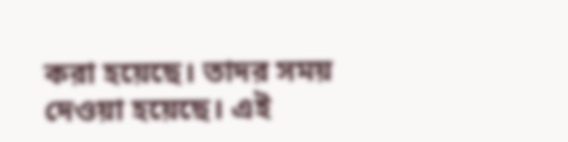করা হয়েছে। তাদর সময় দেওয়া হয়েছে। এই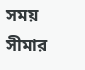সময় সীমার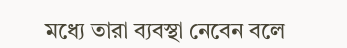মধ্যে তারা ব্যবস্থা নেবেন বলে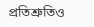প্রতিশ্রুতিও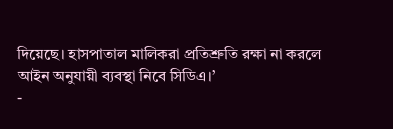দিয়েছে। হাসপাতাল মালিকরা প্রতিশ্রুতি রক্ষা না করলে আইন অনুযায়ী ব্যবস্থা নিবে সিডিএ।’
-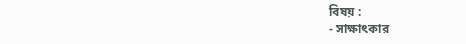বিষয় :
- সাক্ষাৎকার